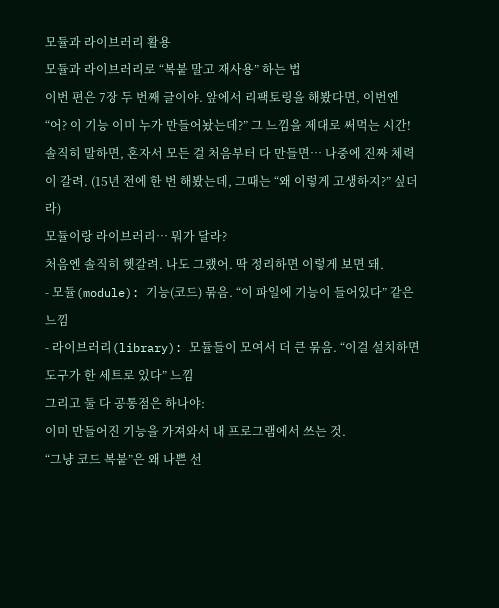모듈과 라이브러리 활용
모듈과 라이브러리로 “복붙 말고 재사용” 하는 법
이번 편은 7장 두 번째 글이야. 앞에서 리팩토링을 해봤다면, 이번엔 “어? 이 기능 이미 누가 만들어놨는데?” 그 느낌을 제대로 써먹는 시간!
솔직히 말하면, 혼자서 모든 걸 처음부터 다 만들면… 나중에 진짜 체력이 갈려. (15년 전에 한 번 해봤는데, 그때는 “왜 이렇게 고생하지?” 싶더라)
모듈이랑 라이브러리… 뭐가 달라?
처음엔 솔직히 헷갈려. 나도 그랬어. 딱 정리하면 이렇게 보면 돼.
- 모듈(module): 기능(코드) 묶음. “이 파일에 기능이 들어있다” 같은 느낌
- 라이브러리(library): 모듈들이 모여서 더 큰 묶음. “이걸 설치하면 도구가 한 세트로 있다” 느낌
그리고 둘 다 공통점은 하나야:
이미 만들어진 기능을 가져와서 내 프로그램에서 쓰는 것.
“그냥 코드 복붙”은 왜 나쁜 선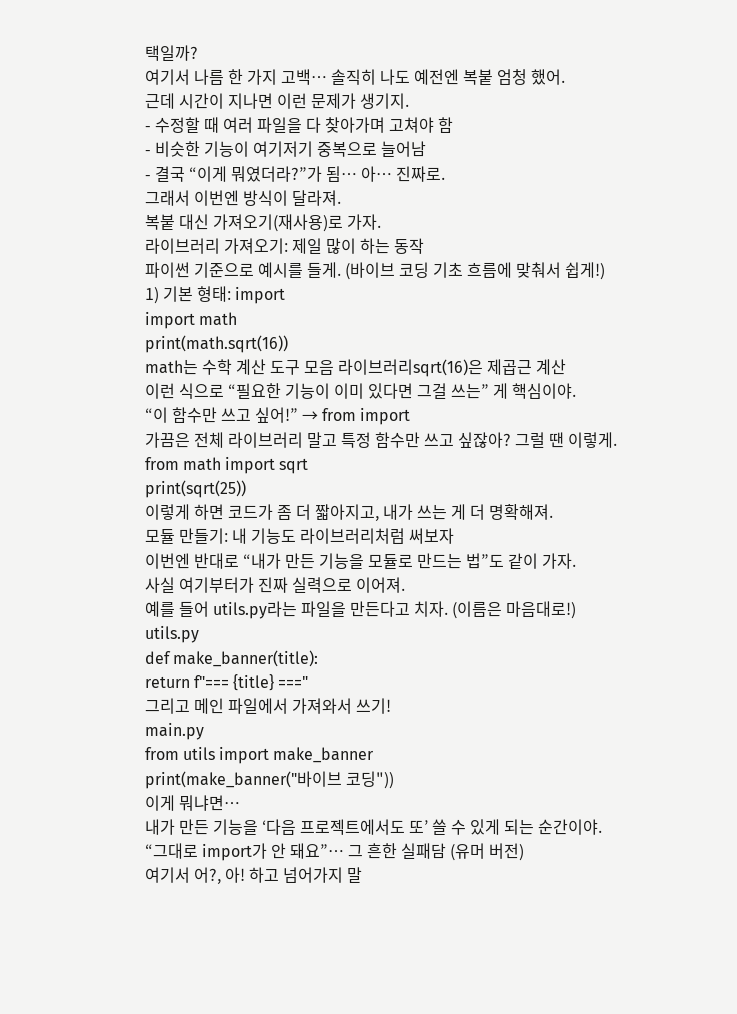택일까?
여기서 나름 한 가지 고백… 솔직히 나도 예전엔 복붙 엄청 했어.
근데 시간이 지나면 이런 문제가 생기지.
- 수정할 때 여러 파일을 다 찾아가며 고쳐야 함
- 비슷한 기능이 여기저기 중복으로 늘어남
- 결국 “이게 뭐였더라?”가 됨… 아… 진짜로.
그래서 이번엔 방식이 달라져.
복붙 대신 가져오기(재사용)로 가자.
라이브러리 가져오기: 제일 많이 하는 동작
파이썬 기준으로 예시를 들게. (바이브 코딩 기초 흐름에 맞춰서 쉽게!)
1) 기본 형태: import
import math
print(math.sqrt(16))
math는 수학 계산 도구 모음 라이브러리sqrt(16)은 제곱근 계산
이런 식으로 “필요한 기능이 이미 있다면 그걸 쓰는” 게 핵심이야.
“이 함수만 쓰고 싶어!” → from import
가끔은 전체 라이브러리 말고 특정 함수만 쓰고 싶잖아? 그럴 땐 이렇게.
from math import sqrt
print(sqrt(25))
이렇게 하면 코드가 좀 더 짧아지고, 내가 쓰는 게 더 명확해져.
모듈 만들기: 내 기능도 라이브러리처럼 써보자
이번엔 반대로 “내가 만든 기능을 모듈로 만드는 법”도 같이 가자.
사실 여기부터가 진짜 실력으로 이어져.
예를 들어 utils.py라는 파일을 만든다고 치자. (이름은 마음대로!)
utils.py
def make_banner(title):
return f"=== {title} ==="
그리고 메인 파일에서 가져와서 쓰기!
main.py
from utils import make_banner
print(make_banner("바이브 코딩"))
이게 뭐냐면…
내가 만든 기능을 ‘다음 프로젝트에서도 또’ 쓸 수 있게 되는 순간이야.
“그대로 import가 안 돼요”… 그 흔한 실패담 (유머 버전)
여기서 어?, 아! 하고 넘어가지 말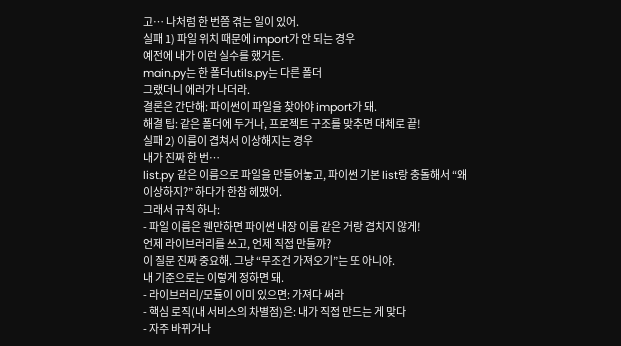고… 나처럼 한 번쯤 겪는 일이 있어.
실패 1) 파일 위치 때문에 import가 안 되는 경우
예전에 내가 이런 실수를 했거든.
main.py는 한 폴더utils.py는 다른 폴더
그랬더니 에러가 나더라.
결론은 간단해: 파이썬이 파일을 찾아야 import가 돼.
해결 팁: 같은 폴더에 두거나, 프로젝트 구조를 맞추면 대체로 끝!
실패 2) 이름이 겹쳐서 이상해지는 경우
내가 진짜 한 번…
list.py 같은 이름으로 파일을 만들어놓고, 파이썬 기본 list랑 충돌해서 “왜 이상하지?” 하다가 한참 헤맸어.
그래서 규칙 하나:
- 파일 이름은 웬만하면 파이썬 내장 이름 같은 거랑 겹치지 않게!
언제 라이브러리를 쓰고, 언제 직접 만들까?
이 질문 진짜 중요해. 그냥 “무조건 가져오기”는 또 아니야.
내 기준으로는 이렇게 정하면 돼.
- 라이브러리/모듈이 이미 있으면: 가져다 써라
- 핵심 로직(내 서비스의 차별점)은: 내가 직접 만드는 게 맞다
- 자주 바뀌거나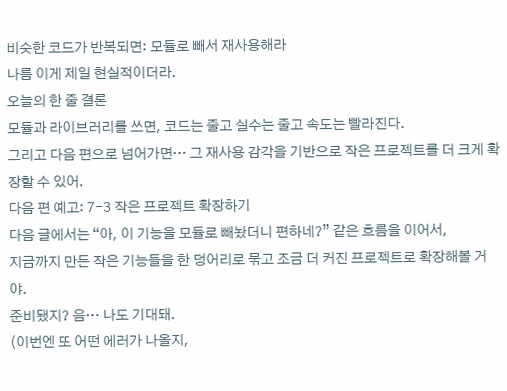비슷한 코드가 반복되면: 모듈로 빼서 재사용해라
나름 이게 제일 현실적이더라.
오늘의 한 줄 결론
모듈과 라이브러리를 쓰면, 코드는 줄고 실수는 줄고 속도는 빨라진다.
그리고 다음 편으로 넘어가면… 그 재사용 감각을 기반으로 작은 프로젝트를 더 크게 확장할 수 있어.
다음 편 예고: 7-3 작은 프로젝트 확장하기
다음 글에서는 “아, 이 기능을 모듈로 빼놨더니 편하네?” 같은 흐름을 이어서,
지금까지 만든 작은 기능들을 한 덩어리로 묶고 조금 더 커진 프로젝트로 확장해볼 거야.
준비됐지? 음… 나도 기대돼.
(이번엔 또 어떤 에러가 나올지,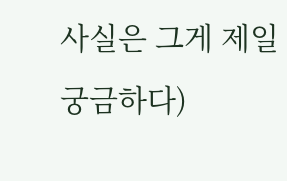사실은 그게 제일 궁금하다)